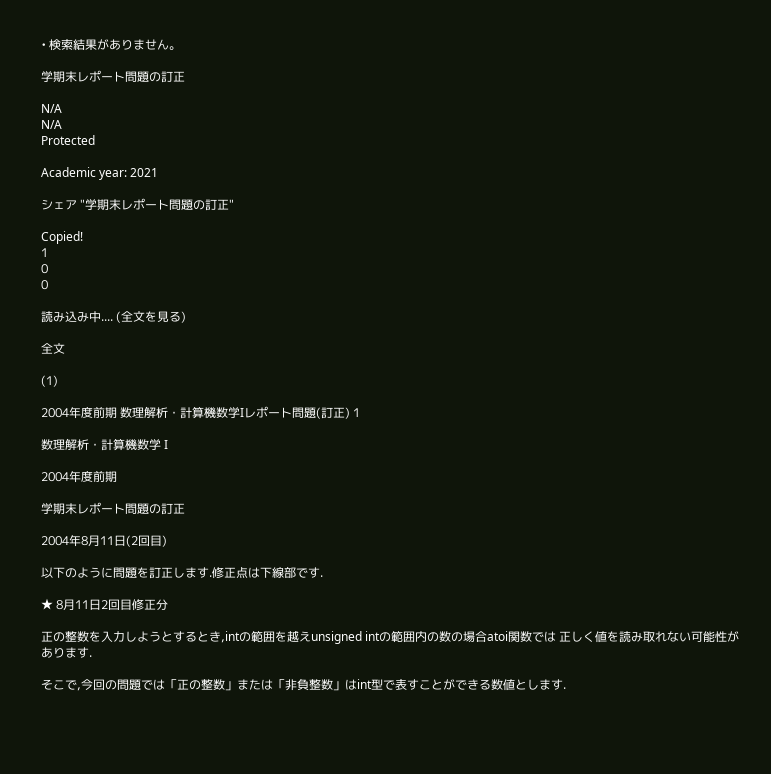• 検索結果がありません。

学期末レポート問題の訂正

N/A
N/A
Protected

Academic year: 2021

シェア "学期末レポート問題の訂正"

Copied!
1
0
0

読み込み中.... (全文を見る)

全文

(1)

2004年度前期 数理解析・計算機数学Iレポート問題(訂正) 1

数理解析・計算機数学 I

2004年度前期

学期末レポート問題の訂正

2004年8月11日(2回目)

以下のように問題を訂正します.修正点は下線部です.

★ 8月11日2回目修正分

正の整数を入力しようとするとき,intの範囲を越えunsigned intの範囲内の数の場合atoi関数では 正しく値を読み取れない可能性があります.

そこで,今回の問題では「正の整数」または「非負整数」はint型で表すことができる数値とします.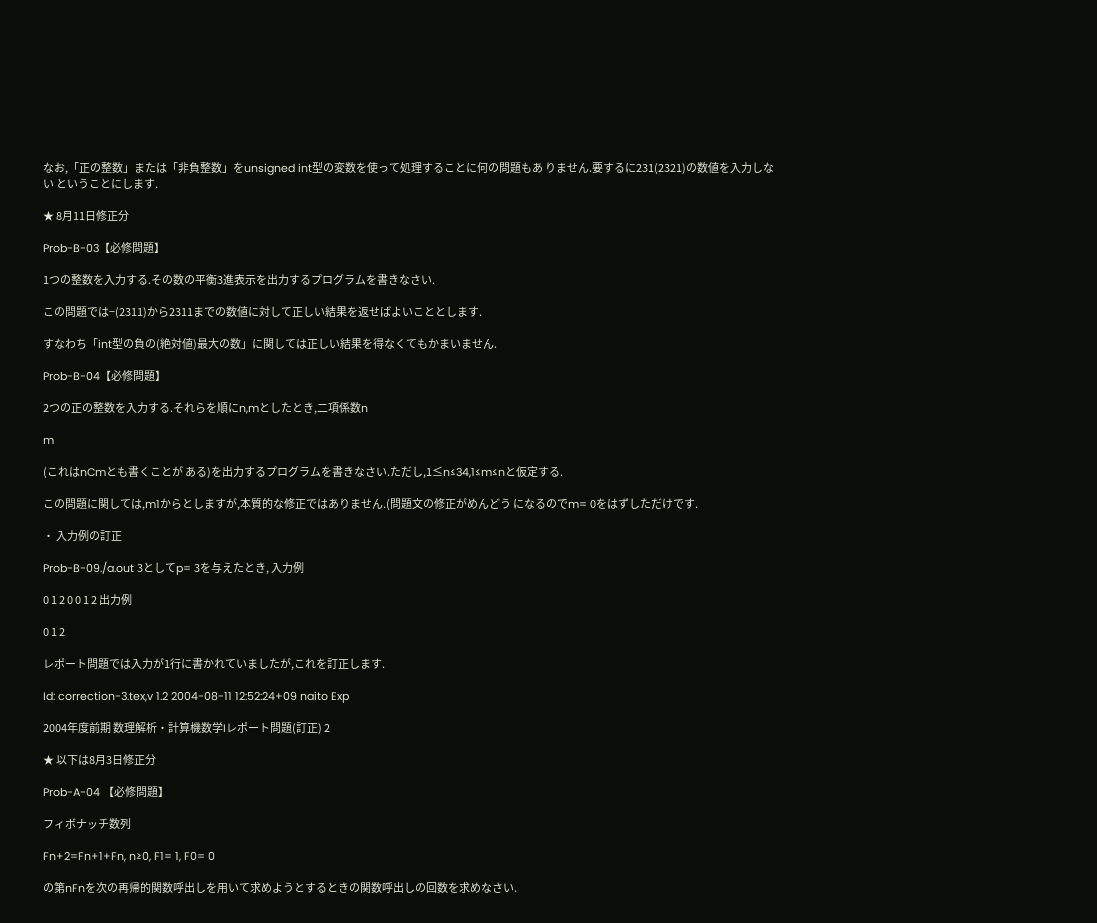なお,「正の整数」または「非負整数」をunsigned int型の変数を使って処理することに何の問題もあ りません.要するに231(2321)の数値を入力しない ということにします.

★ 8月11日修正分

Prob-B-03【必修問題】

1つの整数を入力する.その数の平衡3進表示を出力するプログラムを書きなさい.

この問題では−(2311)から2311までの数値に対して正しい結果を返せばよいこととします.

すなわち「int型の負の(絶対値)最大の数」に関しては正しい結果を得なくてもかまいません.

Prob-B-04【必修問題】

2つの正の整数を入力する.それらを順にn,mとしたとき,二項係数n

m

(これはnCmとも書くことが ある)を出力するプログラムを書きなさい.ただし,1≤n≤34,1≤m≤nと仮定する.

この問題に関しては,m1からとしますが,本質的な修正ではありません.(問題文の修正がめんどう になるのでm= 0をはずしただけです.

・ 入力例の訂正

Prob-B-09./a.out 3としてp= 3を与えたとき, 入力例

0 1 2 0 0 1 2 出力例

0 1 2

レポート問題では入力が1行に書かれていましたが,これを訂正します.

Id: correction-3.tex,v 1.2 2004-08-11 12:52:24+09 naito Exp

2004年度前期 数理解析・計算機数学Iレポート問題(訂正) 2

★ 以下は8月3日修正分

Prob-A-04 【必修問題】

フィボナッチ数列

Fn+2=Fn+1+Fn, n≥0, F1= 1, F0= 0

の第nFnを次の再帰的関数呼出しを用いて求めようとするときの関数呼出しの回数を求めなさい.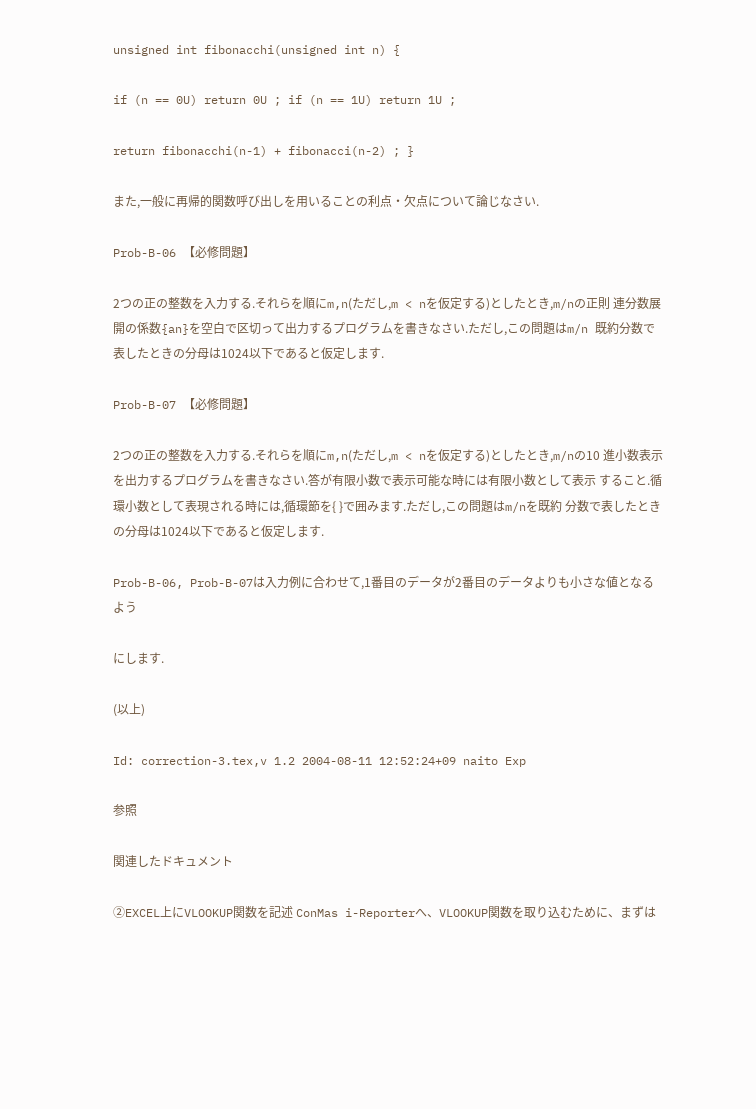unsigned int fibonacchi(unsigned int n) {

if (n == 0U) return 0U ; if (n == 1U) return 1U ;

return fibonacchi(n-1) + fibonacci(n-2) ; }

また,一般に再帰的関数呼び出しを用いることの利点・欠点について論じなさい.

Prob-B-06 【必修問題】

2つの正の整数を入力する.それらを順にm,n(ただし,m < nを仮定する)としたとき,m/nの正則 連分数展開の係数{an}を空白で区切って出力するプログラムを書きなさい.ただし,この問題はm/n 既約分数で表したときの分母は1024以下であると仮定します.

Prob-B-07 【必修問題】

2つの正の整数を入力する.それらを順にm,n(ただし,m < nを仮定する)としたとき,m/nの10 進小数表示を出力するプログラムを書きなさい.答が有限小数で表示可能な時には有限小数として表示 すること.循環小数として表現される時には,循環節を{ }で囲みます.ただし,この問題はm/nを既約 分数で表したときの分母は1024以下であると仮定します.

Prob-B-06, Prob-B-07は入力例に合わせて,1番目のデータが2番目のデータよりも小さな値となるよう

にします.

(以上)

Id: correction-3.tex,v 1.2 2004-08-11 12:52:24+09 naito Exp

参照

関連したドキュメント

②EXCEL上にVLOOKUP関数を記述 ConMas i-Reporterへ、VLOOKUP関数を取り込むために、まずは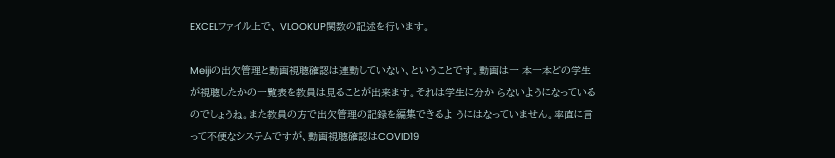EXCELファイル上で、 VLOOKUP関数の記述を行います。

Meijiの出欠管理と動画視聴確認は連動していない、ということです。動画は一 本一本どの学生が視聴したかの一覧表を教員は見ることが出来ます。それは学生に分か らないようになっているのでしょうね。また教員の方で出欠管理の記録を編集できるよ うにはなっていません。率直に言って不便なシステムですが、動画視聴確認はCOVID19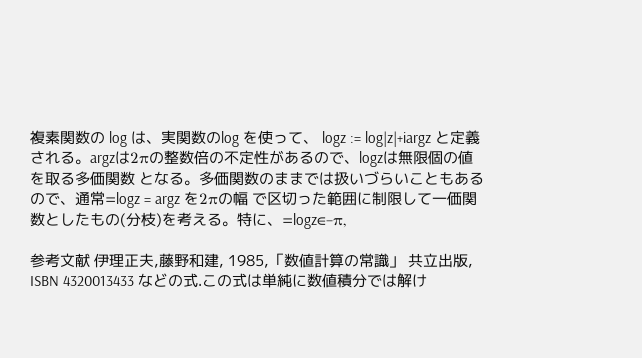複素関数の log は、実関数のlog を使って、 logz := log|z|+iargz と定義される。argzは2πの整数倍の不定性があるので、logzは無限個の値を取る多価関数 となる。多価関数のままでは扱いづらいこともあるので、通常=logz = argz を2πの幅 で区切った範囲に制限して一価関数としたもの(分枝)を考える。特に、=logz∈−π,

参考文献 伊理正夫,藤野和建, 1985,「数値計算の常識」 共立出版, ISBN 4320013433 などの式.この式は単純に数値積分では解け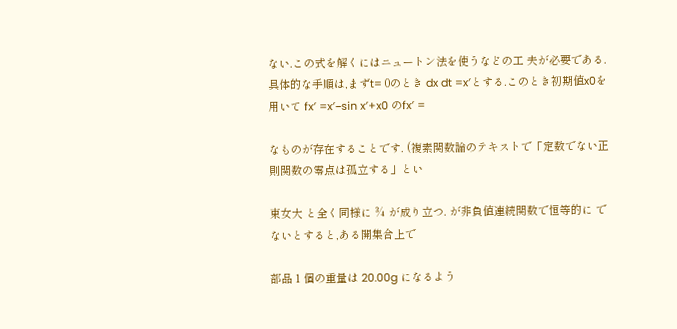ない.この式を解くにはニュートン法を使うなどの工 夫が必要である.具体的な手順は,まずt= 0のとき dx dt =x′とする.このとき初期値x0を用いて fx′ =x′−sin x′+x0 のfx′ =

なものが存在することです. (複素関数論のテキストで「定数でない正則関数の零点は孤立する」とい

東女大 と全く同様に ¾ が成り立つ. が非負値連続関数で恒等的に でないとすると,ある開集合上で

部品 1 個の重量は 20.00g になるよう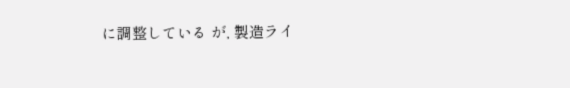に調整している が, 製造ライ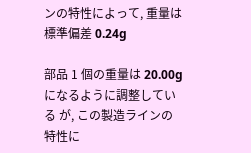ンの特性によって, 重量は標準偏差 0.24g

部品 1 個の重量は 20.00g になるように調整している が, この製造ラインの特性に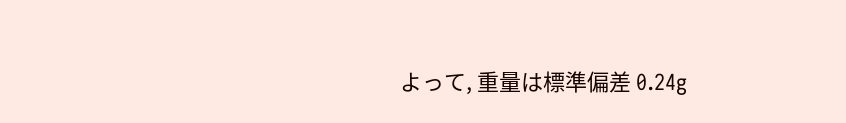よって, 重量は標準偏差 0.24g